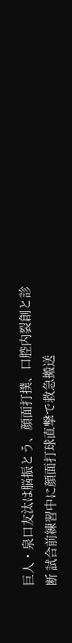巨人・泉口友汰は脳振とう、顔面打撲、口腔内裂創と診断 試合前練習中に顔面打球直撃で救急搬送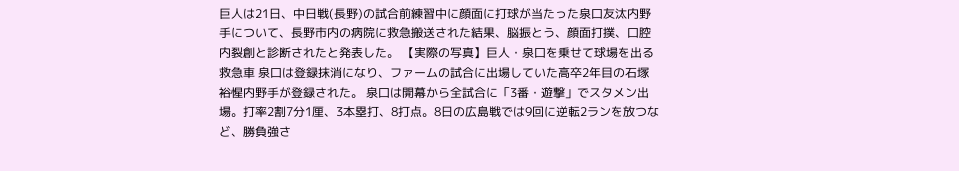巨人は21日、中日戦(長野)の試合前練習中に顔面に打球が当たった泉口友汰内野手について、長野市内の病院に救急搬送された結果、脳振とう、顔面打撲、口腔内裂創と診断されたと発表した。 【実際の写真】巨人・泉口を乗せて球場を出る救急車 泉口は登録抹消になり、ファームの試合に出場していた高卒2年目の石塚裕惺内野手が登録された。 泉口は開幕から全試合に「3番・遊撃」でスタメン出場。打率2割7分1厘、3本塁打、8打点。8日の広島戦では9回に逆転2ランを放つなど、勝負強さ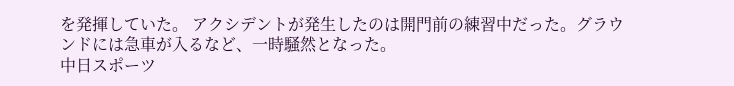を発揮していた。 アクシデントが発生したのは開門前の練習中だった。グラウンドには急車が入るなど、一時騒然となった。
中日スポーツ